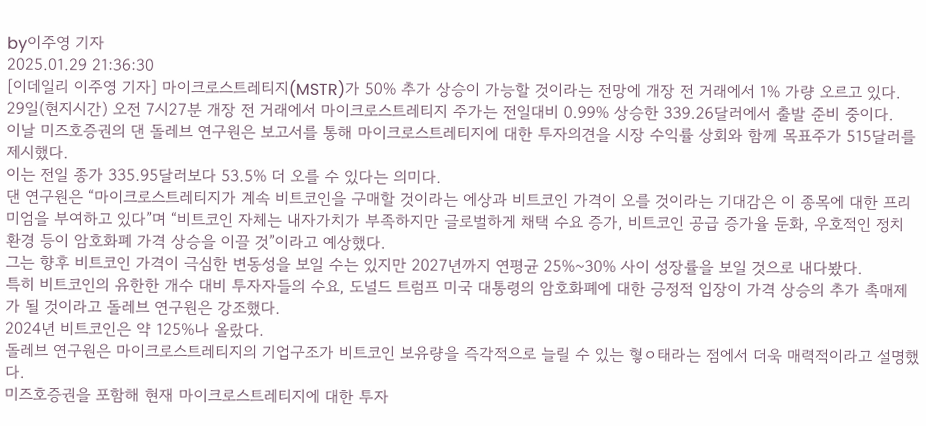by이주영 기자
2025.01.29 21:36:30
[이데일리 이주영 기자] 마이크로스트레티지(MSTR)가 50% 추가 상승이 가능할 것이라는 전망에 개장 전 거래에서 1% 가량 오르고 있다.
29일(현지시간) 오전 7시27분 개장 전 거래에서 마이크로스트레티지 주가는 전일대비 0.99% 상승한 339.26달러에서 출발 준비 중이다.
이날 미즈호증권의 댄 돌레브 연구원은 보고서를 통해 마이크로스트레티지에 대한 투자의견을 시장 수익률 상회와 함께 목표주가 515달러를 제시했다.
이는 전일 종가 335.95달러보다 53.5% 더 오를 수 있다는 의미다.
댄 연구원은 “마이크로스트레티지가 계속 비트코인을 구매할 것이라는 에상과 비트코인 가격이 오를 것이라는 기대감은 이 종목에 대한 프리미엄을 부여하고 있다”며 “비트코인 자체는 내자가치가 부족하지만 글로벌하게 채택 수요 증가, 비트코인 공급 증가율 둔화, 우호적인 정치 환경 등이 암호화폐 가격 상승을 이끌 것”이라고 예상했다.
그는 향후 비트코인 가격이 극심한 변동성을 보일 수는 있지만 2027년까지 연평균 25%~30% 사이 성장률을 보일 것으로 내다봤다.
특히 비트코인의 유한한 개수 대비 투자자들의 수요, 도널드 트럼프 미국 대통령의 암호화폐에 대한 긍정적 입장이 가격 상승의 추가 촉매제가 될 것이라고 돌레브 연구원은 강조했다.
2024년 비트코인은 약 125%나 올랐다.
돌레브 연구원은 마이크로스트레티지의 기업구조가 비트코인 보유량을 즉각적으로 늘릴 수 있는 혛ㅇ태라는 점에서 더욱 매력적이라고 설명했다.
미즈호증권을 포함해 현재 마이크로스트레티지에 대한 투자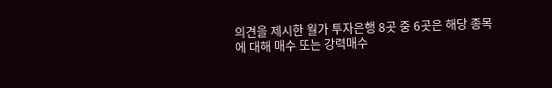의견을 제시한 월가 투자은행 8곳 중 6곳은 해당 종목에 대해 매수 또는 강력매수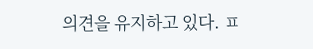의견을 유지하고 있다. ㅍ